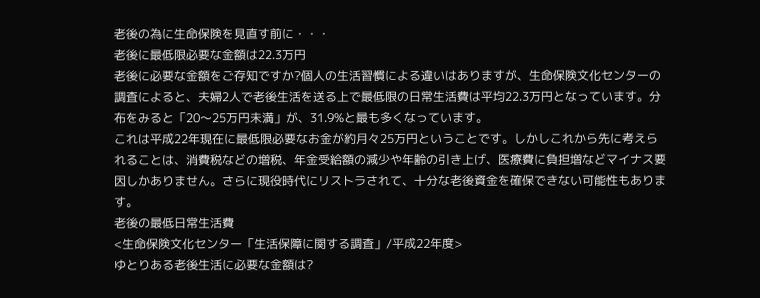老後の為に生命保険を見直す前に・・・
老後に最低限必要な金額は22.3万円
老後に必要な金額をご存知ですか?個人の生活習慣による違いはありますが、生命保険文化センターの調査によると、夫婦2人で老後生活を送る上で最低限の日常生活費は平均22.3万円となっています。分布をみると「20〜25万円未満」が、31.9%と最も多くなっています。
これは平成22年現在に最低限必要なお金が約月々25万円ということです。しかしこれから先に考えられることは、消費税などの増税、年金受給額の減少や年齢の引き上げ、医療費に負担増などマイナス要因しかありません。さらに現役時代にリストラされて、十分な老後資金を確保できない可能性もあります。
老後の最低日常生活費
<生命保険文化センター「生活保障に関する調査」/平成22年度>
ゆとりある老後生活に必要な金額は?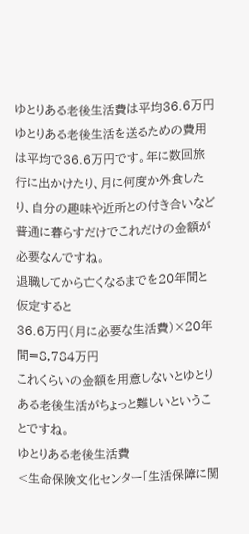ゆとりある老後生活費は平均36.6万円
ゆとりある老後生活を送るための費用は平均で36.6万円です。年に数回旅行に出かけたり、月に何度か外食したり、自分の趣味や近所との付き合いなど普通に暮らすだけでこれだけの金額が必要なんですね。
退職してから亡くなるまでを20年間と仮定すると
36.6万円(月に必要な生活費)×20年間=8,784万円
これくらいの金額を用意しないとゆとりある老後生活がちょっと難しいということですね。
ゆとりある老後生活費
<生命保険文化センター「生活保障に関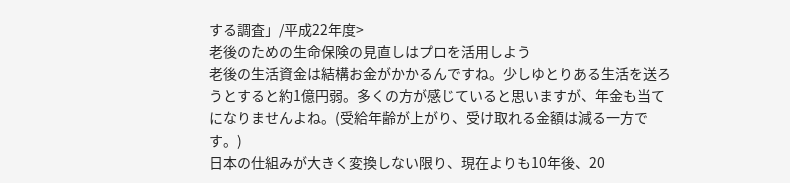する調査」/平成22年度>
老後のための生命保険の見直しはプロを活用しよう
老後の生活資金は結構お金がかかるんですね。少しゆとりある生活を送ろうとすると約1億円弱。多くの方が感じていると思いますが、年金も当てになりませんよね。(受給年齢が上がり、受け取れる金額は減る一方です。)
日本の仕組みが大きく変換しない限り、現在よりも10年後、20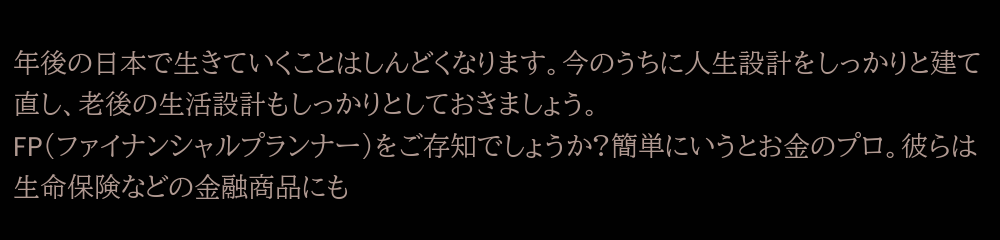年後の日本で生きていくことはしんどくなります。今のうちに人生設計をしっかりと建て直し、老後の生活設計もしっかりとしておきましょう。
FP(ファイナンシャルプランナー)をご存知でしょうか?簡単にいうとお金のプロ。彼らは生命保険などの金融商品にも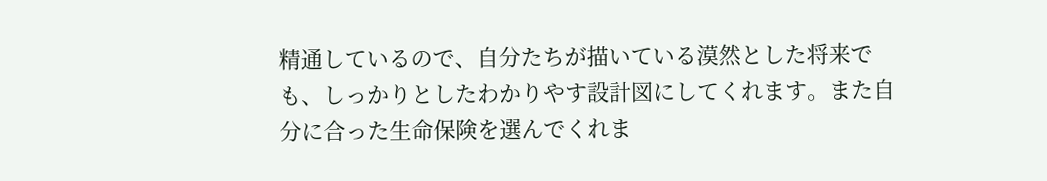精通しているので、自分たちが描いている漠然とした将来でも、しっかりとしたわかりやす設計図にしてくれます。また自分に合った生命保険を選んでくれま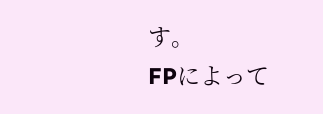す。
FPによって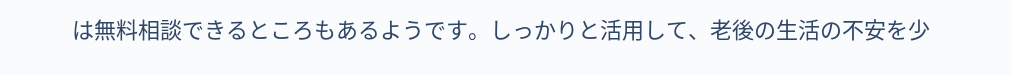は無料相談できるところもあるようです。しっかりと活用して、老後の生活の不安を少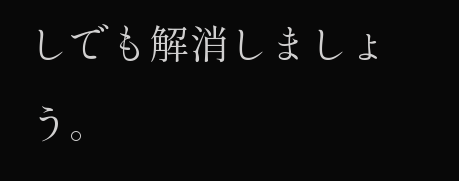しでも解消しましょう。